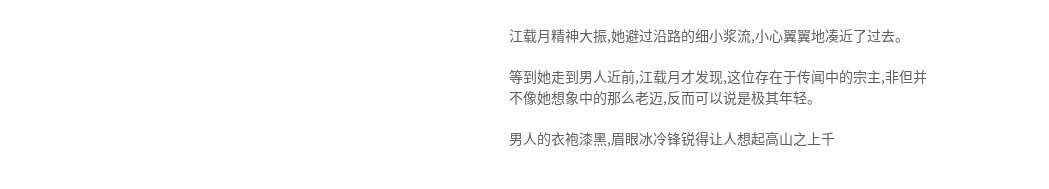江载月精神大振,她避过沿路的细小浆流,小心翼翼地凑近了过去。

等到她走到男人近前,江载月才发现,这位存在于传闻中的宗主,非但并不像她想象中的那么老迈,反而可以说是极其年轻。

男人的衣袍漆黑,眉眼冰冷锋锐得让人想起高山之上千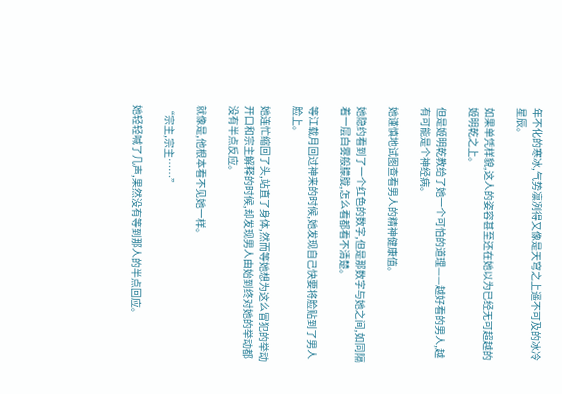年不化的寒冰,气势凛冽得又像是天穹之上遥不可及的冰冷星辰。

如果单凭样貌,这人的姿容甚至还在她以为已经无可超越的姬明乾之上。

但是姬明乾教给了她一个可怕的道理——越好看的男人,越有可能是个神经病。

她谨慎地试图查看男人的精神健康值。

她隐约看到了一个红色的数字,但是那数字与她之间,如同隔着一层白雾般朦胧,怎么看都看不清楚。

等江载月回过神来的时候,她发现自己快要将脸贴到了男人脸上。

她连忙缩回了头,站直了身体,然而等她想为这么冒犯的举动开口和宗主解释的时候,却发现男人由始到终对她的举动都没有半点反应。

就像是,他根本看不见她一样。

“宗主,宗主……”

她轻轻喊了几声,果然没有等到那人的半点回应。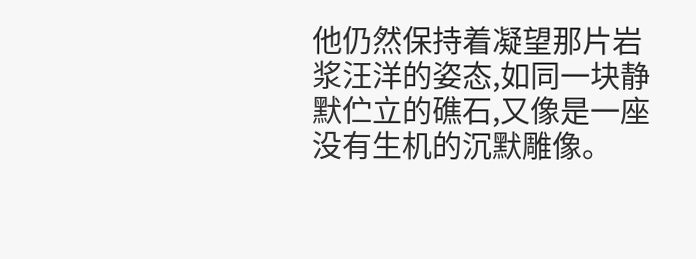他仍然保持着凝望那片岩浆汪洋的姿态,如同一块静默伫立的礁石,又像是一座没有生机的沉默雕像。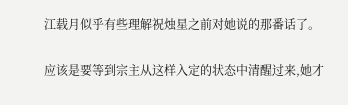江载月似乎有些理解祝烛星之前对她说的那番话了。

应该是要等到宗主从这样入定的状态中清醒过来,她才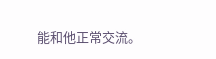能和他正常交流。